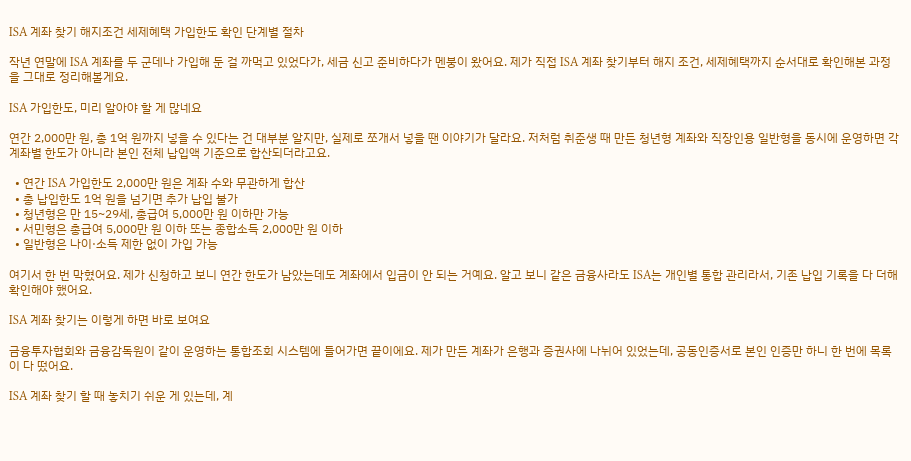ISA 계좌 찾기 해지조건 세제혜택 가입한도 확인 단계별 절차

작년 연말에 ISA 계좌를 두 군데나 가입해 둔 걸 까먹고 있었다가, 세금 신고 준비하다가 멘붕이 왔어요. 제가 직접 ISA 계좌 찾기부터 해지 조건, 세제혜택까지 순서대로 확인해본 과정을 그대로 정리해볼게요.

ISA 가입한도, 미리 알아야 할 게 많네요

연간 2,000만 원, 총 1억 원까지 넣을 수 있다는 건 대부분 알지만, 실제로 쪼개서 넣을 땐 이야기가 달라요. 저처럼 취준생 때 만든 청년형 계좌와 직장인용 일반형을 동시에 운영하면 각 계좌별 한도가 아니라 본인 전체 납입액 기준으로 합산되더라고요.

  • 연간 ISA 가입한도 2,000만 원은 계좌 수와 무관하게 합산
  • 총 납입한도 1억 원을 넘기면 추가 납입 불가
  • 청년형은 만 15~29세, 총급여 5,000만 원 이하만 가능
  • 서민형은 총급여 5,000만 원 이하 또는 종합소득 2,000만 원 이하
  • 일반형은 나이·소득 제한 없이 가입 가능

여기서 한 번 막혔어요. 제가 신청하고 보니 연간 한도가 남았는데도 계좌에서 입금이 안 되는 거예요. 알고 보니 같은 금융사라도 ISA는 개인별 통합 관리라서, 기존 납입 기록을 다 더해 확인해야 했어요.

ISA 계좌 찾기는 이렇게 하면 바로 보여요

금융투자협회와 금융감독원이 같이 운영하는 통합조회 시스템에 들어가면 끝이에요. 제가 만든 계좌가 은행과 증권사에 나뉘어 있었는데, 공동인증서로 본인 인증만 하니 한 번에 목록이 다 떴어요.

ISA 계좌 찾기 할 때 놓치기 쉬운 게 있는데, 계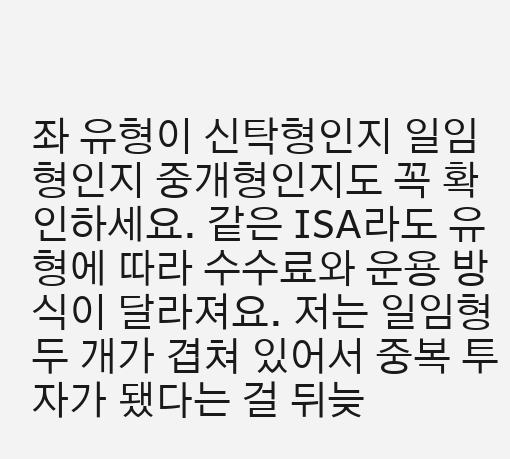좌 유형이 신탁형인지 일임형인지 중개형인지도 꼭 확인하세요. 같은 ISA라도 유형에 따라 수수료와 운용 방식이 달라져요. 저는 일임형 두 개가 겹쳐 있어서 중복 투자가 됐다는 걸 뒤늦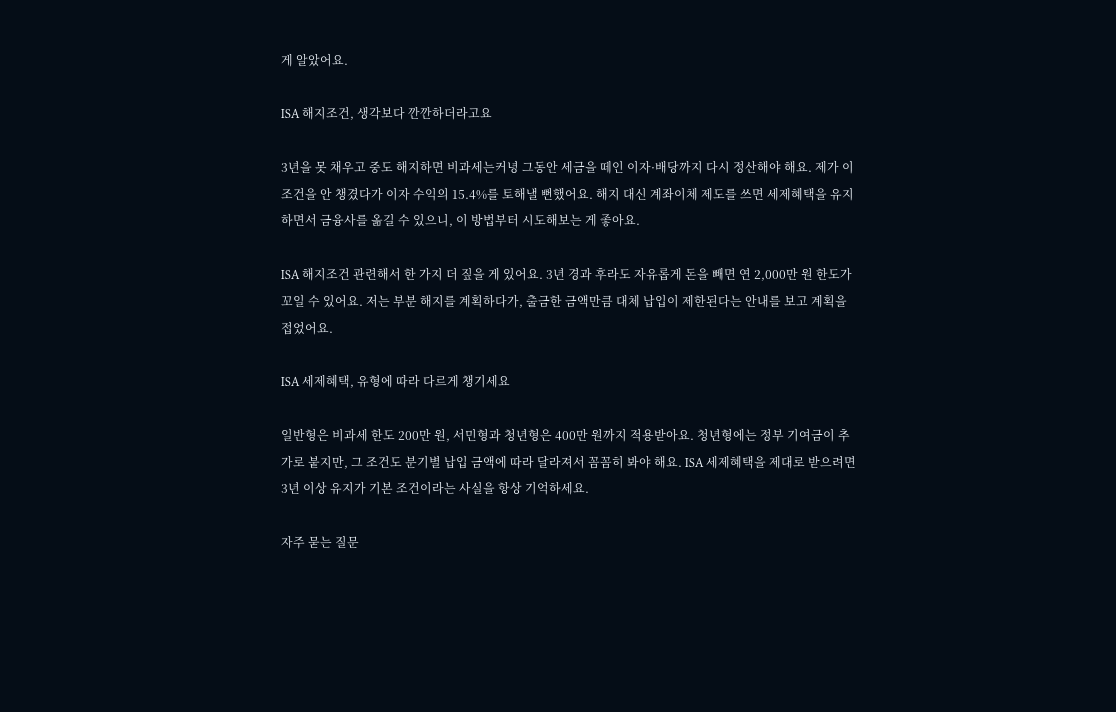게 알았어요.

ISA 해지조건, 생각보다 깐깐하더라고요

3년을 못 채우고 중도 해지하면 비과세는커녕 그동안 세금을 떼인 이자·배당까지 다시 정산해야 해요. 제가 이 조건을 안 챙겼다가 이자 수익의 15.4%를 토해낼 뻔했어요. 해지 대신 계좌이체 제도를 쓰면 세제혜택을 유지하면서 금융사를 옮길 수 있으니, 이 방법부터 시도해보는 게 좋아요.

ISA 해지조건 관련해서 한 가지 더 짚을 게 있어요. 3년 경과 후라도 자유롭게 돈을 빼면 연 2,000만 원 한도가 꼬일 수 있어요. 저는 부분 해지를 계획하다가, 출금한 금액만큼 대체 납입이 제한된다는 안내를 보고 계획을 접었어요.

ISA 세제혜택, 유형에 따라 다르게 챙기세요

일반형은 비과세 한도 200만 원, 서민형과 청년형은 400만 원까지 적용받아요. 청년형에는 정부 기여금이 추가로 붙지만, 그 조건도 분기별 납입 금액에 따라 달라져서 꼼꼼히 봐야 해요. ISA 세제혜택을 제대로 받으려면 3년 이상 유지가 기본 조건이라는 사실을 항상 기억하세요.

자주 묻는 질문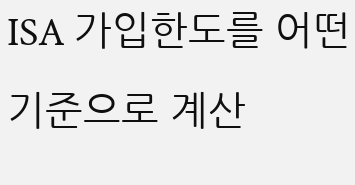ISA 가입한도를 어떤 기준으로 계산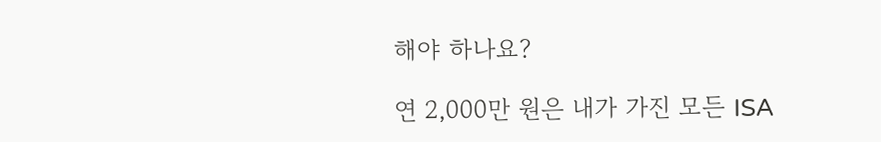해야 하나요?

연 2,000만 원은 내가 가진 모든 ISA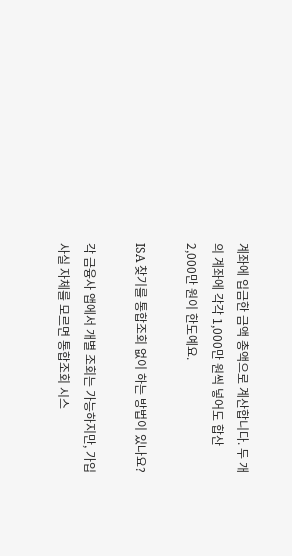계좌에 입금한 금액 총액으로 계산합니다. 두 개의 계좌에 각각 1,000만 원씩 넣어도 합산 2,000만 원이 한도예요.

ISA 찾기를 통합조회 없이 하는 방법이 있나요?

각 금융사 앱에서 개별 조회는 가능하지만, 가입 사실 자체를 모르면 통합조회 시스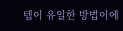템이 유일한 방법이에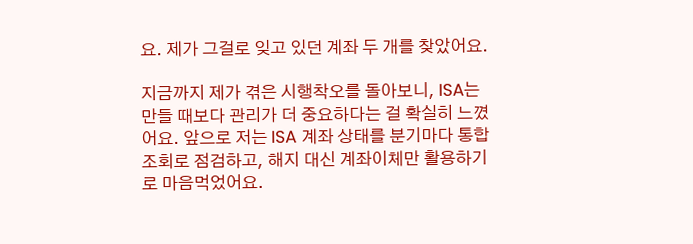요. 제가 그걸로 잊고 있던 계좌 두 개를 찾았어요.

지금까지 제가 겪은 시행착오를 돌아보니, ISA는 만들 때보다 관리가 더 중요하다는 걸 확실히 느꼈어요. 앞으로 저는 ISA 계좌 상태를 분기마다 통합조회로 점검하고, 해지 대신 계좌이체만 활용하기로 마음먹었어요.